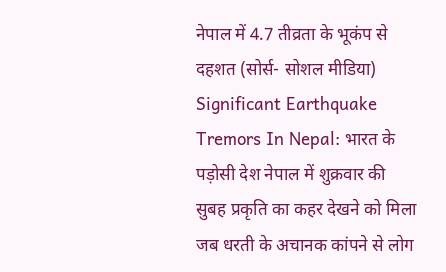नेपाल में 4.7 तीव्रता के भूकंप से दहशत (सोर्स- सोशल मीडिया)
Significant Earthquake Tremors In Nepal: भारत के पड़ोसी देश नेपाल में शुक्रवार की सुबह प्रकृति का कहर देखने को मिला जब धरती के अचानक कांपने से लोग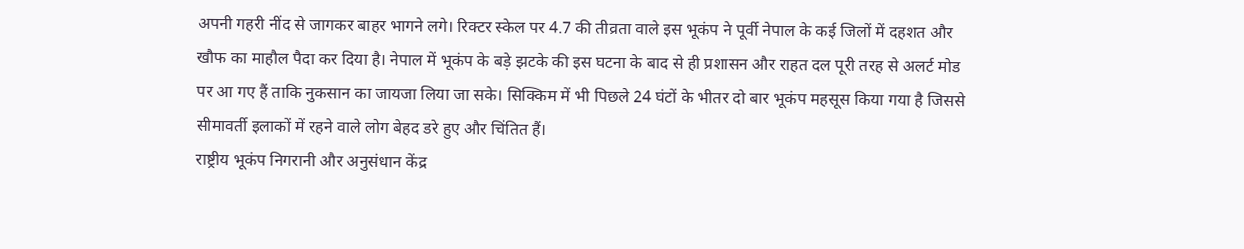अपनी गहरी नींद से जागकर बाहर भागने लगे। रिक्टर स्केल पर 4.7 की तीव्रता वाले इस भूकंप ने पूर्वी नेपाल के कई जिलों में दहशत और खौफ का माहौल पैदा कर दिया है। नेपाल में भूकंप के बड़े झटके की इस घटना के बाद से ही प्रशासन और राहत दल पूरी तरह से अलर्ट मोड पर आ गए हैं ताकि नुकसान का जायजा लिया जा सके। सिक्किम में भी पिछले 24 घंटों के भीतर दो बार भूकंप महसूस किया गया है जिससे सीमावर्ती इलाकों में रहने वाले लोग बेहद डरे हुए और चिंतित हैं।
राष्ट्रीय भूकंप निगरानी और अनुसंधान केंद्र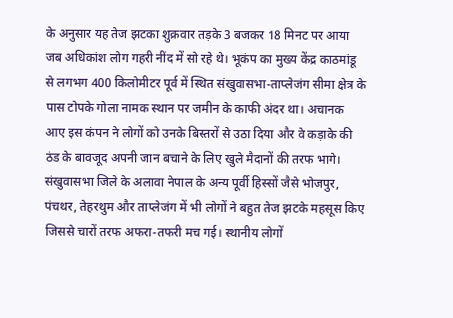के अनुसार यह तेज झटका शुक्रवार तड़के 3 बजकर 18 मिनट पर आया जब अधिकांश लोग गहरी नींद में सो रहे थे। भूकंप का मुख्य केंद्र काठमांडू से लगभग 400 किलोमीटर पूर्व में स्थित संखुवासभा-ताप्लेजंग सीमा क्षेत्र के पास टोपके गोला नामक स्थान पर जमीन के काफी अंदर था। अचानक आए इस कंपन ने लोगों को उनके बिस्तरों से उठा दिया और वे कड़ाके की ठंड के बावजूद अपनी जान बचाने के लिए खुले मैदानों की तरफ भागे।
संखुवासभा जिले के अलावा नेपाल के अन्य पूर्वी हिस्सों जैसे भोजपुर, पंचथर, तेहरथुम और ताप्लेजंग में भी लोगों ने बहुत तेज झटके महसूस किए जिससे चारों तरफ अफरा-तफरी मच गई। स्थानीय लोगों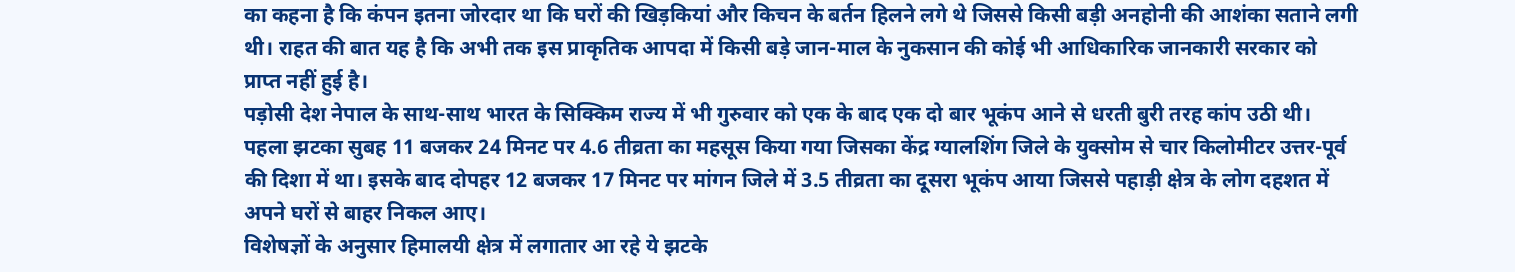का कहना है कि कंपन इतना जोरदार था कि घरों की खिड़कियां और किचन के बर्तन हिलने लगे थे जिससे किसी बड़ी अनहोनी की आशंका सताने लगी थी। राहत की बात यह है कि अभी तक इस प्राकृतिक आपदा में किसी बड़े जान-माल के नुकसान की कोई भी आधिकारिक जानकारी सरकार को प्राप्त नहीं हुई है।
पड़ोसी देश नेपाल के साथ-साथ भारत के सिक्किम राज्य में भी गुरुवार को एक के बाद एक दो बार भूकंप आने से धरती बुरी तरह कांप उठी थी। पहला झटका सुबह 11 बजकर 24 मिनट पर 4.6 तीव्रता का महसूस किया गया जिसका केंद्र ग्यालशिंग जिले के युक्सोम से चार किलोमीटर उत्तर-पूर्व की दिशा में था। इसके बाद दोपहर 12 बजकर 17 मिनट पर मांगन जिले में 3.5 तीव्रता का दूसरा भूकंप आया जिससे पहाड़ी क्षेत्र के लोग दहशत में अपने घरों से बाहर निकल आए।
विशेषज्ञों के अनुसार हिमालयी क्षेत्र में लगातार आ रहे ये झटके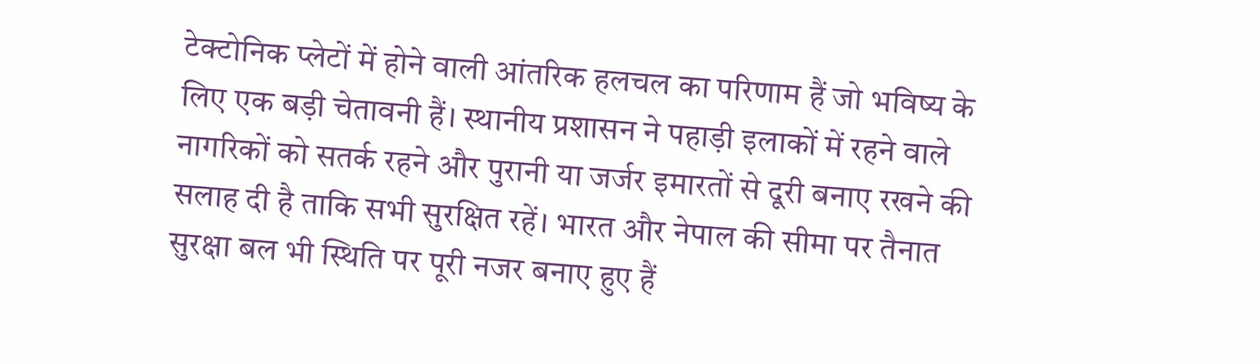टेक्टोनिक प्लेटों में होने वाली आंतरिक हलचल का परिणाम हैं जो भविष्य के लिए एक बड़ी चेतावनी हैं। स्थानीय प्रशासन ने पहाड़ी इलाकों में रहने वाले नागरिकों को सतर्क रहने और पुरानी या जर्जर इमारतों से दूरी बनाए रखने की सलाह दी है ताकि सभी सुरक्षित रहें। भारत और नेपाल की सीमा पर तैनात सुरक्षा बल भी स्थिति पर पूरी नजर बनाए हुए हैं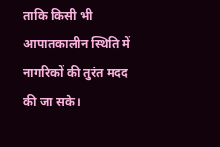ताकि किसी भी आपातकालीन स्थिति में नागरिकों की तुरंत मदद की जा सके।